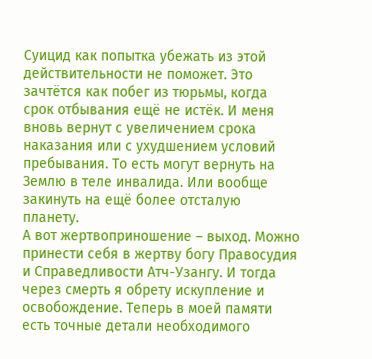Суицид как попытка убежать из этой действительности не поможет. Это зачтётся как побег из тюрьмы, когда срок отбывания ещё не истёк. И меня вновь вернут с увеличением срока наказания или с ухудшением условий пребывания. То есть могут вернуть на Землю в теле инвалида. Или вообще закинуть на ещё более отсталую планету.
А вот жертвоприношение – выход. Можно принести себя в жертву богу Правосудия и Справедливости Атч-Узангу. И тогда через смерть я обрету искупление и освобождение. Теперь в моей памяти есть точные детали необходимого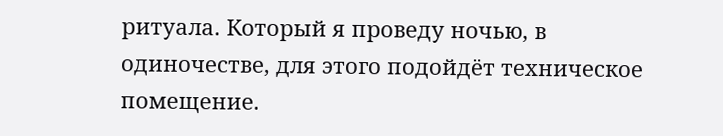ритуала. Который я проведу ночью, в одиночестве, для этого подойдёт техническое помещение.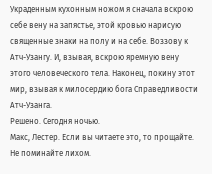Украденным кухонным ножом я сначала вскрою себе вену на запястье, этой кровью нарисую священные знаки на полу и на себе. Воззову к Атч-Узангу. И, взывая, вскрою яремную вену этого человеческого тела. Наконец, покину этот мир, взывая к милосердию бога Справедливости Атч-Узанга.
Решено. Сегодня ночью.
Макс, Лестер. Если вы читаете это, то прощайте. Не поминайте лихом.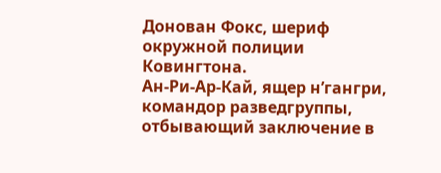Донован Фокс, шериф окружной полиции Ковингтона.
Ан-Ри-Ар-Кай, ящер н’гангри, командор разведгруппы, отбывающий заключение в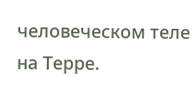человеческом теле на Терре.